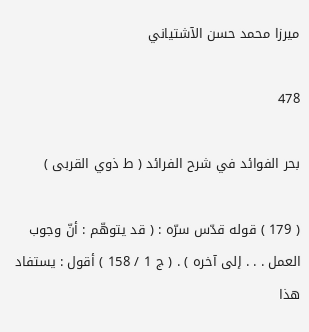ميرزا محمد حسن الآشتياني

478

بحر الفوائد في شرح الفرائد ( ط ذوي القربى )

( 179 ) قوله قدّس سرّه : ( قد يتوهّم : أنّ وجوب العمل . . . إلى آخره ) . ( ج 1 / 158 ) أقول : يستفاد هذا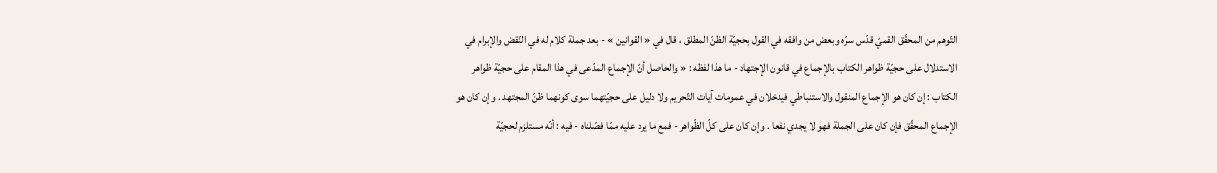التّوهم من المحقّق القميّ قدّس سرّه وبعض من وافقه في القول بحجيّة الظنّ المطلق ، قال في « القوانين » - بعد جملة كلام له في النّقض والإبرام في الاستدلال على حجيّة ظواهر الكتاب بالإجماع في قانون الإجتهاد - ما هذا لفظه : « والحاصل أنّ الإجماع المدّعى في هذا المقام على حجيّة ظواهر الكتاب : إن كان هو الإجماع المنقول والاستنباطي فيدخلان في عمومات آيات التّحريم ولا دليل على حجيّتهما سوى كونهما ظنّ المجتهد . وإن كان هو الإجماع المحقّق فإن كان على الجملة فهو لا يجدي نفعا . وإن كان على كلّ الظّواهر - فمع ما يرد عليه ممّا فصّلناه - فيه : أنّه مستلزم لحجيّة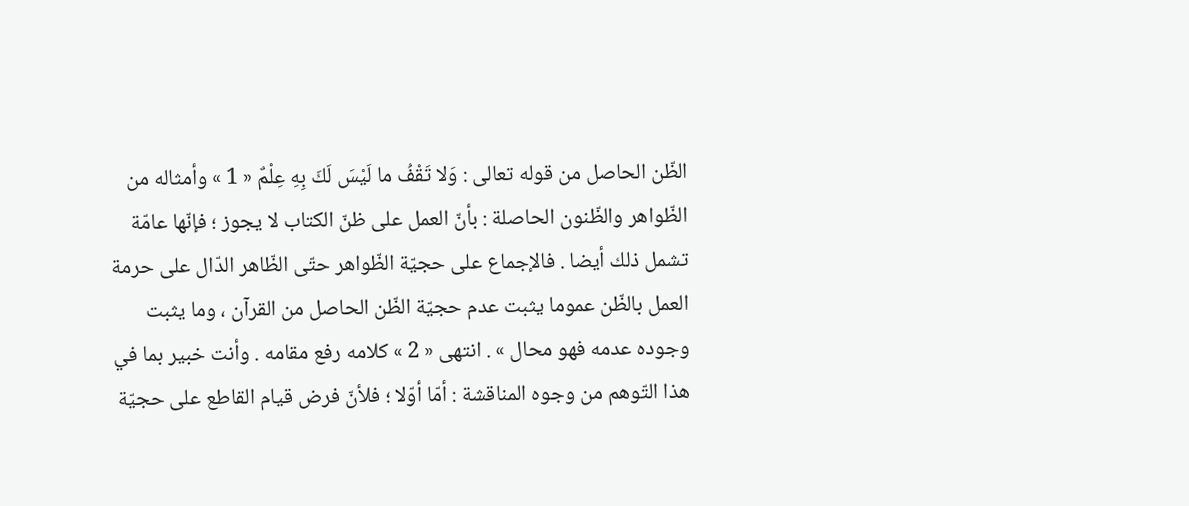الظّن الحاصل من قوله تعالى : وَلا تَقْفُ ما لَيْسَ لَكَ بِهِ عِلْمٌ « 1 » وأمثاله من الظّواهر والظّنون الحاصلة : بأنّ العمل على ظنّ الكتاب لا يجوز ؛ فإنّها عامّة تشمل ذلك أيضا . فالإجماع على حجيّة الظّواهر حتّى الظّاهر الدّال على حرمة العمل بالظّن عموما يثبت عدم حجيّة الظّن الحاصل من القرآن ، وما يثبت وجوده عدمه فهو محال » . انتهى « 2 » كلامه رفع مقامه . وأنت خبير بما في هذا التّوهم من وجوه المناقشة : أمّا أوّلا ؛ فلأنّ فرض قيام القاطع على حجيّة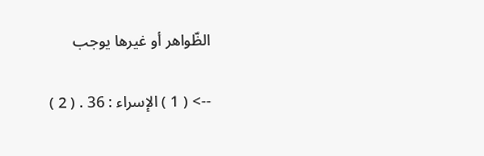الظّواهر أو غيرها يوجب

--> ( 1 ) الإسراء : 36 . ( 2 )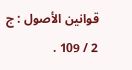قوانين الأصول : ج 2 / 109 .